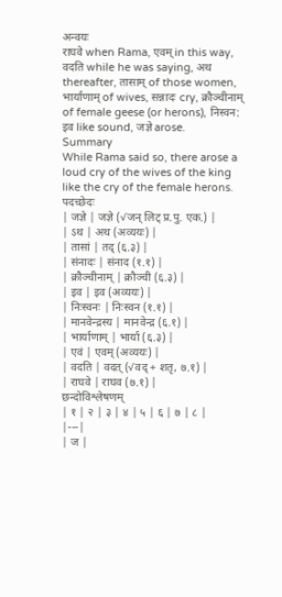अन्वयः
राघवे when Rama, एवम् in this way, वदति while he was saying, अथ thereafter, तासाम् of those women, भार्याणाम् of wives, सन्नादः cry, क्रौञ्चीनाम् of female geese (or herons), निस्वन: इव like sound, जज्ञे arose.
Summary
While Rama said so, there arose a loud cry of the wives of the king like the cry of the female herons.
पदच्छेदः
| जज्ञे | जज्ञे (√जन् लिट् प्र.पु. एक.) |
| ऽथ | अथ (अव्ययः) |
| तासां | तद् (६.३) |
| संनादः | संनाद (१.१) |
| क्रौञ्चीनाम् | क्रौञ्ची (६.३) |
| इव | इव (अव्ययः) |
| निःस्वनः | निःस्वन (१.१) |
| मानवेन्द्रस्य | मानवेन्द्र (६.१) |
| भार्याणाम् | भार्या (६.३) |
| एवं | एवम् (अव्ययः) |
| वदति | वदत् (√वद् + शतृ, ७.१) |
| राघवे | राघव (७.१) |
छन्दोविश्लेषणम्
| १ | २ | ३ | ४ | ५ | ६ | ७ | ८ |
|---|
| ज |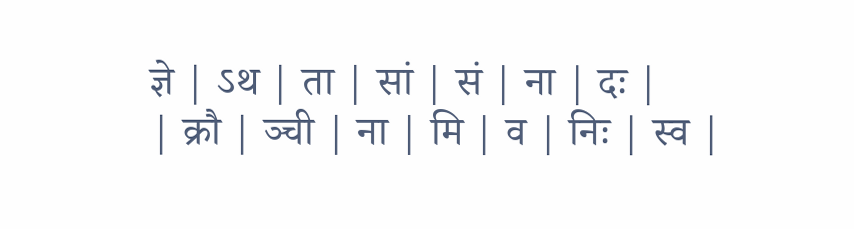ज्ञे | ऽथ | ता | सां | सं | ना | दः |
| क्रौ | ञ्ची | ना | मि | व | निः | स्व |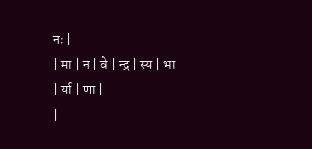नः |
| मा | न | वे | न्द्र | स्य | भा | र्या | णा |
|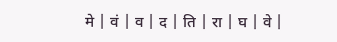मे | वं | व | द | ति | रा | घ | वे |